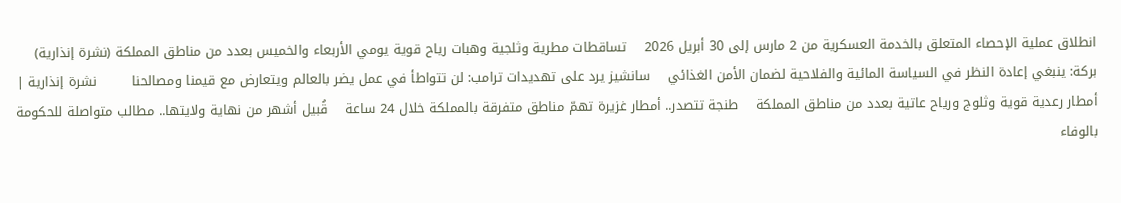انطلاق عملية الإحصاء المتعلق بالخدمة العسكرية من 2 مارس إلى 30 أبريل 2026    تساقطات مطرية وثلجية وهبات رياح قوية يومي الأربعاء والخميس بعدد من مناطق المملكة (نشرة إنذارية)            بركة: ينبغي إعادة النظر في السياسة المائية والفلاحية لضمان الأمن الغذائي    سانشيز يرد على تهديدات ترامب: لن تتواطأ في عمل يضر بالعالم ويتعارض مع قيمنا ومصالحنا        نشرة إنذارية | أمطار رعدية قوية وثلوج ورياح عاتية بعدد من مناطق المملكة    طنجة تتصدر.. أمطار غزيرة تهمّ مناطق متفرقة بالمملكة خلال 24 ساعة    قُبيل أشهر من نهاية ولايتها.. مطالب متواصلة للحكومة بالوفاء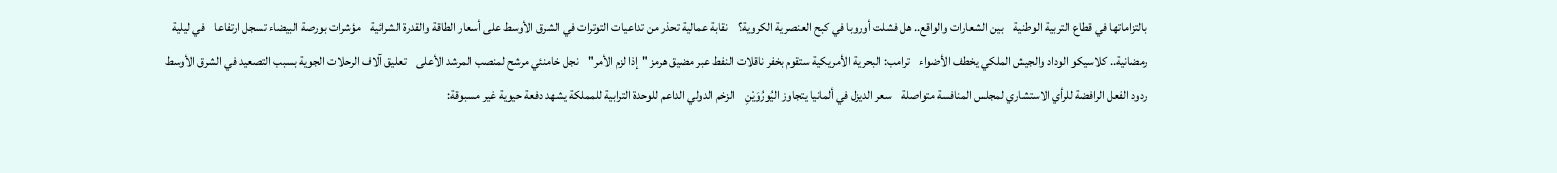بالتزاماتها في قطاع التربية الوطنية    بين الشعارات والواقع.. هل فشلت أوروبا في كبح العنصرية الكروية؟    نقابة عمالية تحذر من تداعيات التوترات في الشرق الأوسط على أسعار الطاقة والقدرة الشرائية    مؤشرات بورصة البيضاء تسجل ارتفاعا    في ليلية رمضانية.. كلاسيكو الوداد والجيش الملكي يخطف الأضواء    ترامب: البحرية الأمريكية ستقوم بخفر ناقلات النفط عبر مضيق هرمز "إذا لزم الأمر"    نجل خامنئي مرشح لمنصب المرشد الأعلى    تعليق آلاف الرحلات الجوية بسبب التصعيد في الشرق الأوسط    ردود الفعل الرافضة للرأي الاستشاري لمجلس المنافسة متواصلة    سعر الديزل في ألمانيا يتجاوز اليُورُوَيْنِ    الزخم الدولي الداعم للوحدة الترابية للمملكة يشهد دفعة حيوية غير مسبوقة: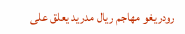رودريغو مهاجم ريال مدريد يعلق على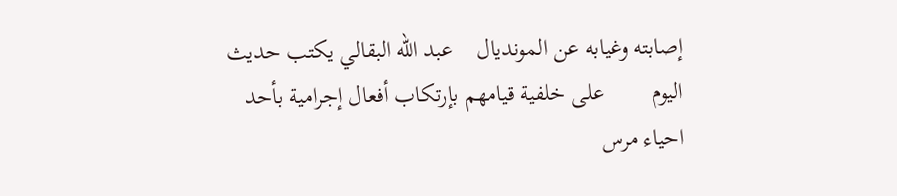إصابته وغيابه عن المونديال    عبد الله البقالي يكتب حديث اليوم        على خلفية قيامهم بإرتكاب أفعال إجرامية بأحد احياء مرس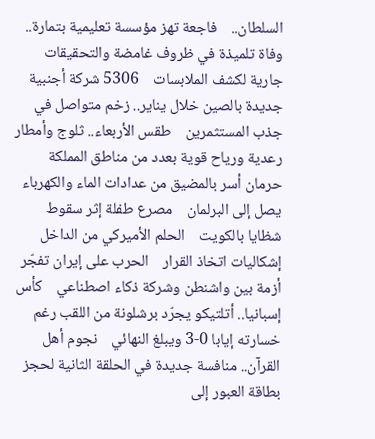السلطان..    فاجعة تهز مؤسسة تعليمية بتمارة.. وفاة تلميذة في ظروف غامضة والتحقيقات جارية لكشف الملابسات    5306 شركة أجنبية جديدة بالصين خلال يناير.. زخم متواصل في جذب المستثمرين    طقس الأربعاء.. ثلوج وأمطار رعدية ورياح قوية بعدد من مناطق المملكة    حرمان أسر بالمضيق من عدادات الماء والكهرباء يصل إلى البرلمان    مصرع طفلة إثر سقوط شظايا بالكويت    الحلم الأميركي من الداخل    إشكاليات اتخاذ القرار    الحرب على إيران تفجّر أزمة بين واشنطن وشركة ذكاء اصطناعي    كأس إسبانيا.. أتلتيكو يجرّد برشلونة من اللقب رغم خسارته إيابا 0-3 ويبلغ النهائي    نجوم أهل القرآن.. منافسة جديدة في الحلقة الثانية لحجز بطاقة العبور إلى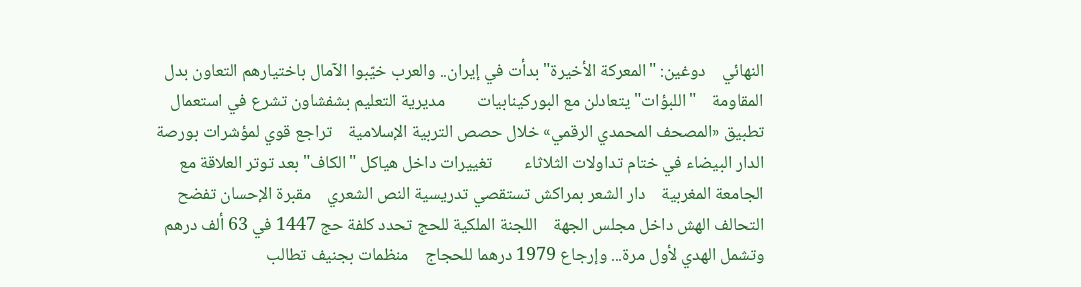النهائي    دوغين: "المعركة الأخيرة" بدأت في إيران.. والعرب خيّبوا الآمال باختيارهم التعاون بدل المقاومة    "اللبؤات" يتعادلن مع البوركينابيات        مديرية التعليم بشفشاون تشرع في استعمال تطبيق «المصحف المحمدي الرقمي» خلال حصص التربية الإسلامية    تراجع قوي لمؤشرات بورصة الدار البيضاء في ختام تداولات الثلاثاء        تغييرات داخل هياكل "الكاف" بعد توتر العلاقة مع الجامعة المغربية    دار الشعر بمراكش تستقصي تدريسية النص الشعري    مقبرة الإحسان تفضح التحالف الهش داخل مجلس الجهة    اللجنة الملكية للحج تحدد كلفة حج 1447 في 63 ألف درهم وتشمل الهدي لأول مرة... وإرجاع 1979 درهما للحجاج    منظمات بجنيف تطالب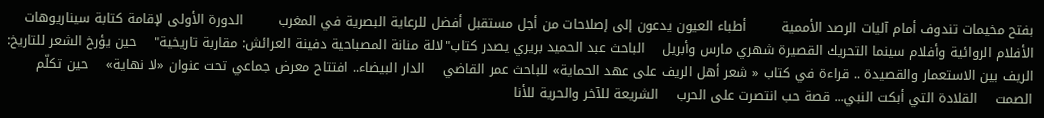بفتح مخيمات تندوف أمام آليات الرصد الأممية        أطباء العيون يدعون إلى إصلاحات من أجل مستقبل أفضل للرعاية البصرية في المغرب        الدورة الأولى لإقامة كتابة سيناريوهات الأفلام الروائية وأفلام سينما التحريك القصيرة شهري مارس وأبريل    الباحث عبد الحميد بريري يصدر كتاب"لالة منانة المصباحية دفينة العرائش: مقاربة تاريخية"    حين يؤرخ الشعر للتاريخ: الريف بين الاستعمار والقصيدة .. قراءة في كتاب « شعر أهل الريف على عهد الحماية» للباحث عمر القاضي    الدار البيضاء.. افتتاح معرض جماعي تحت عنوان «لا نهاية»    حين تكلّم الصمت    القلادة التي أبكت النبي... قصة حب انتصرت على الحرب    الشريعة للآخر والحرية للأنا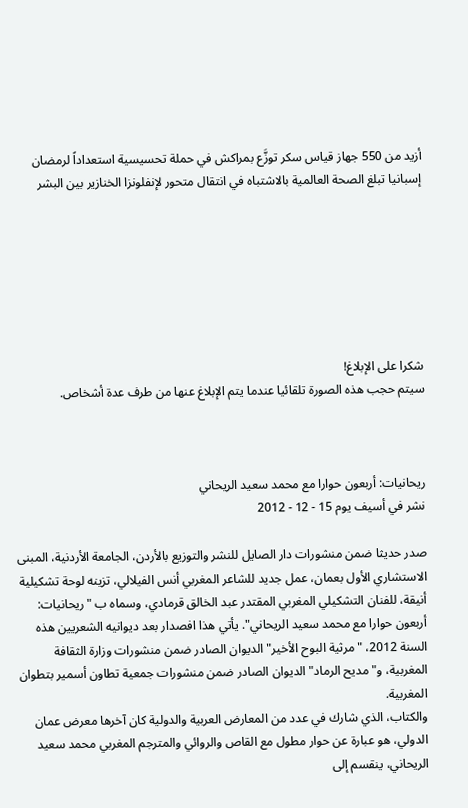أزيد من 550 جهاز قياس سكر توزَّع بمراكش في حملة تحسيسية استعداداً لرمضان    إسبانيا تبلغ الصحة العالمية بالاشتباه في انتقال متحور لإنفلونزا الخنازير بين البشر







شكرا على الإبلاغ!
سيتم حجب هذه الصورة تلقائيا عندما يتم الإبلاغ عنها من طرف عدة أشخاص.



ريحانيات: أربعون حوارا مع محمد سعيد الريحاني
نشر في أسيف يوم 15 - 12 - 2012

صدر حديثا ضمن منشورات دار الصايل للنشر والتوزيع بالأردن، الجامعة الأردنية، المبنى الاستشاري الأول بعمان، عمل جديد للشاعر المغربي أنس الفيلالي، تزينه لوحة تشكيلية أنيقة، للفنان التشكيلي المغربي المقتدر عبد الخالق قرمادي، وسماه ب "ريحانيات: أربعون حوارا مع محمد سعيد الريحاني". يأتي هذا افصدار بعد ديوانيه الشعريين هذه السنة 2012، " مرثية البوح الأخير" الديوان الصادر ضمن منشورات وزارة الثقافة المغربية، و" مديح الرماد" الديوان الصادر ضمن منشورات جمعية تطاون أسمير بتطوان المغربية.
والكتاب، الذي شارك في عدد من المعارض العربية والدولية كان آخرها معرض عمان الدولي، هو عبارة عن حوار مطول مع القاص والروائي والمترجم المغربي محمد سعيد الريحاني، ينقسم إلى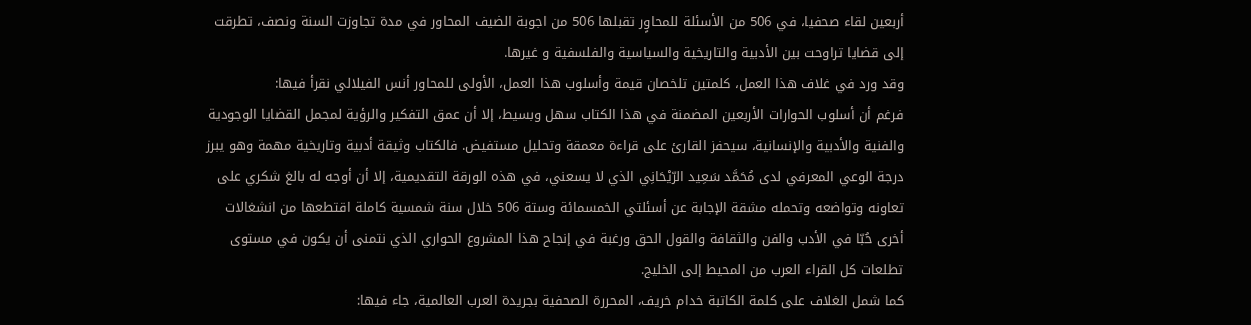أربعين لقاء صحفيا، في 506 من الأسئلة للمحاوٍر تقبلها 506 من اجوبة الضيف المحاور في مدة تجاوزت السنة ونصف، تطرقت إلى قضايا تراوحت بين الأدبية والتاريخية والسياسية والفلسفية و غيرها.
وقد ورد في غلاف هذا العمل، كلمتين تلخصان قيمة وأسلوب هذا العمل، الأولى للمحاور أنس الفيلالي نقرأ فيها:
فرغم أن أسلوب الحوارات الأربعين المضمنة في هذا الكتاب سهل وبسيط، إلا أن عمق التفكير والرؤية لمجمل القضايا الوجودية والفنية والأدبية والإنسانية، سيحفز القارئ على قراءة معمقة وتحليل مستفيض. فالكتاب وثيقة أدبية وتاريخية مهمة وهو يبرز درجة الوعي المعرفي لدى مُحَمَّد سَعِيد الرّيْحَانِي الذي لا يسعني، في هذه الورقة التقديمية، إلا أن أوجه له بالغ شكري على تعاونه وتواضعه وتحمله مشقة الإجابة عن أسئلتي الخمسمائة وستة 506 خلال سنة شمسية كاملة اقتطعها من انشغالات أخرى حُبّا في الأدب والفن والثقافة والقول الحق ورغبة في إنجاح هذا المشروع الحواري الذي نتمنى أن يكون في مستوى تطلعات كل القراء العرب من المحيط إلى الخليج.
كما شمل الغلاف على كلمة الكاتبة خدام خريف، المحررة الصحفية بجريدة العرب العالمية، جاء فيها: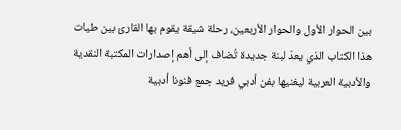بين الحوار الأول والحوار الأربعين، رحلة شيقة يقوم بها القارئ بين طيات هذا الكتاب الذي يعدّ لبنة جديدة تُضاف إلى أهم إصدارات المكتبة النقدية والأدبية العربية ليغنيها بفن أدبي فريد جمع فنونا أدبية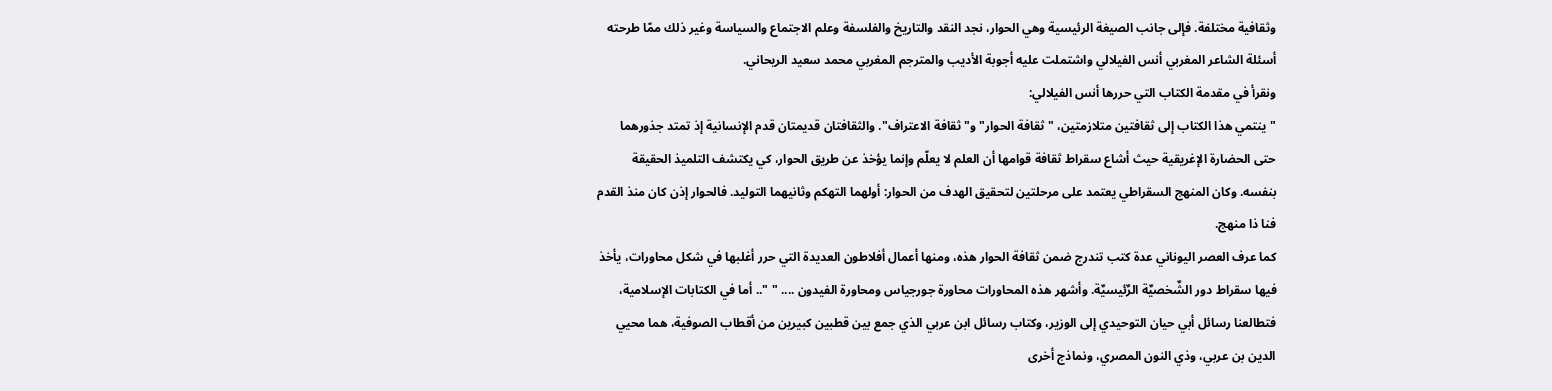وثقافية مختلفة. فإلى جانب الصيغة الرئيسية وهي الحوار، نجد النقد والتاريخ والفلسفة وعلم الاجتماع والسياسة وغير ذلك ممّا طرحته أسئلة الشاعر المغربي أنس الفيلالي واشتملت عليه أجوبة الأديب والمترجم المغربي محمد سعيد الريحاني.
ونقرأ في مقدمة الكتاب التي حررها أنس الفيلالي:
"ينتمي هذا الكتاب إلى ثقافتين متلازمتين، "ثقافة الحوار" و"ثقافة الاعتراف". والثقافتان قديمتان قدم الإنسانية إذ تمتد جذورهما حتى الحضارة الإغريقية حيث أشاع سقراط ثقافة قوامها أن العلم لا يعلّم وإنما يؤخذ عن طريق الحوار، كي يكتشف التلميذ الحقيقة بنفسه. وكان المنهج السقراطي يعتمد على مرحلتين لتحقيق الهدف من الحوار: أولهما التهكم وثانيهما التوليد. فالحوار إذن كان منذ القدم فنا ذا منهج.
كما عرف العصر اليوناني عدة كتب تندرج ضمن ثقافة الحوار هذه، ومنها أعمال أفلاطون العديدة التي حرر أغلبها في شكل محاورات، يأخذ فيها سقراط دور الشٌخصيٌة الرٌئيسيٌة. وأشهر هذه المحاورات محاورة جورجياس ومحاورة الفيدون .... " ".. أما في الكتابات الإسلامية، فتطالعنا رسائل أبي حيان التوحيدي إلى الوزير، وكتاب رسائل ابن عربي الذي جمع بين قطبين كبيرين من أقطاب الصوفية، هما محيي الدين بن عربي، وذي النون المصري، ونماذج أخرى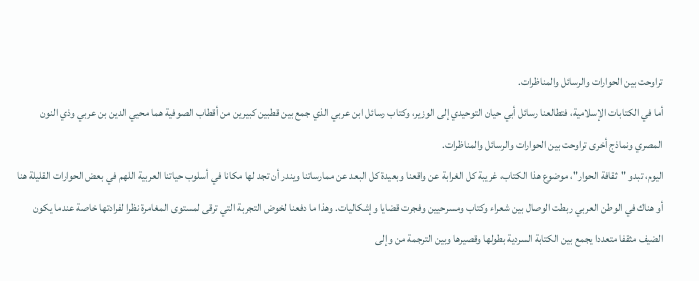تراوحت بين الحوارات والرسائل والمناظرات.
أما في الكتابات الإسلامية، فتطالعنا رسائل أبي حيان التوحيدي إلى الوزير، وكتاب رسائل ابن عربي الذي جمع بين قطبين كبيرين من أقطاب الصوفية هما محيي الدين بن عربي وذي النون المصري ونماذج أخرى تراوحت بين الحوارات والرسائل والمناظرات.
اليوم، تبدو "ثقافة الحوار"، موضوع هذا الكتاب، غريبة كل الغرابة عن واقعنا وبعيدة كل البعد عن ممارساتنا ويندر أن تجد لها مكانا في أسلوب حياتنا العربية اللهم في بعض الحوارات القليلة هنا أو هناك في الوطن العربي ربطت الوصال بين شعراء وكتاب ومسرحيين وفجرت قضايا وإشكاليات. وهذا ما دفعنا لخوض التجربة التي ترقى لمستوى المغامرة نظرا لفرادتها خاصة عندما يكون الضيف مثقفا متعددا يجمع بين الكتابة السردية بطولها وقصيرها وبين الترجمة من وإلى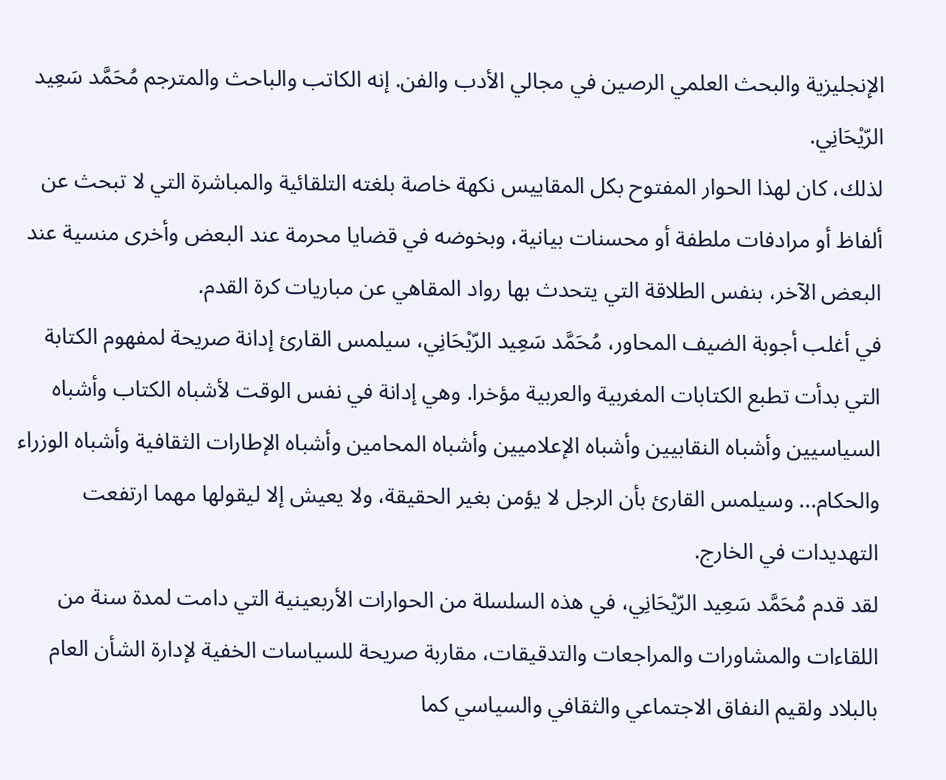الإنجليزية والبحث العلمي الرصين في مجالي الأدب والفن. إنه الكاتب والباحث والمترجم مُحَمَّد سَعِيد الرّيْحَانِي.
لذلك، كان لهذا الحوار المفتوح بكل المقاييس نكهة خاصة بلغته التلقائية والمباشرة التي لا تبحث عن ألفاظ أو مرادفات ملطفة أو محسنات بيانية، وبخوضه في قضايا محرمة عند البعض وأخرى منسية عند البعض الآخر، بنفس الطلاقة التي يتحدث بها رواد المقاهي عن مباريات كرة القدم.
في أغلب أجوبة الضيف المحاور، مُحَمَّد سَعِيد الرّيْحَانِي، سيلمس القارئ إدانة صريحة لمفهوم الكتابة التي بدأت تطبع الكتابات المغربية والعربية مؤخرا. وهي إدانة في نفس الوقت لأشباه الكتاب وأشباه السياسيين وأشباه النقابيين وأشباه الإعلاميين وأشباه المحامين وأشباه الإطارات الثقافية وأشباه الوزراء والحكام... وسيلمس القارئ بأن الرجل لا يؤمن بغير الحقيقة، ولا يعيش إلا ليقولها مهما ارتفعت التهديدات في الخارج.
لقد قدم مُحَمَّد سَعِيد الرّيْحَانِي، في هذه السلسلة من الحوارات الأربعينية التي دامت لمدة سنة من اللقاءات والمشاورات والمراجعات والتدقيقات، مقاربة صريحة للسياسات الخفية لإدارة الشأن العام بالبلاد ولقيم النفاق الاجتماعي والثقافي والسياسي كما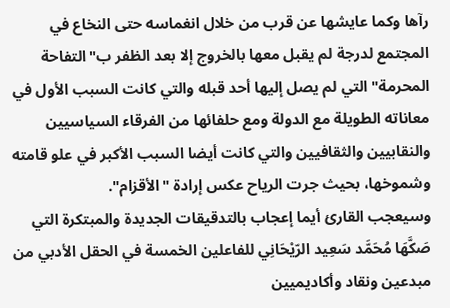رآها وكما عايشها عن قرب من خلال انغماسه حتى النخاع في المجتمع لدرجة لم يقبل معها بالخروج إلا بعد الظفر ب"التفاحة المحرمة" التي لم يصل إليها أحد قبله والتي كانت السبب الأول في معاناته الطويلة مع الدولة ومع حلفائها من الفرقاء السياسيين والنقابيين والثقافيين والتي كانت أيضا السبب الأكبر في علو قامته وشموخها، بحيث جرت الرياح عكس إرادة "الأقزام".
وسيعجب القارئ أيما إعجاب بالتدقيقات الجديدة والمبتكرة التي صَكَّهَا مُحَمَّد سَعِيد الرّيْحَانِي للفاعلين الخمسة في الحقل الأدبي من مبدعين ونقاد وأكاديميين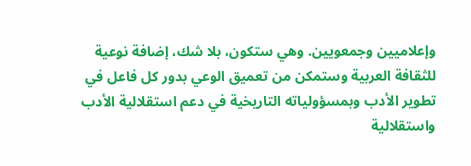وإعلاميين وجمعويين. وهي ستكون، بلا شك، إضافة نوعية للثقافة العربية وستمكن من تعميق الوعي بدور كل فاعل في تطوير الأدب وبمسؤولياته التاريخية في دعم استقلالية الأدب واستقلالية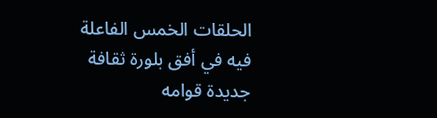الحلقات الخمس الفاعلة فيه في أفق بلورة ثقافة جديدة قوامه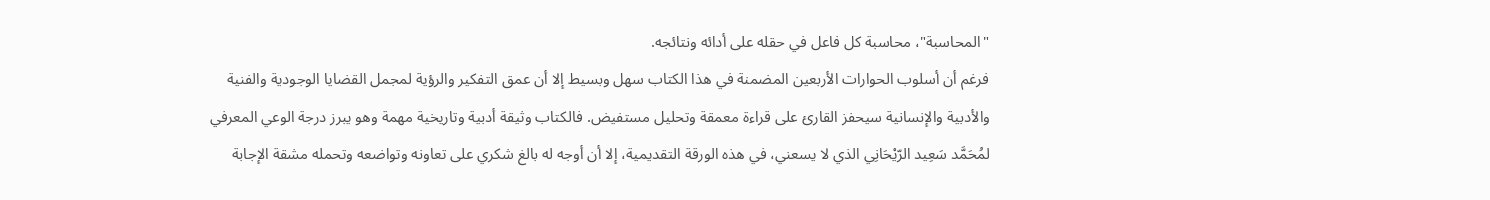"المحاسبة"، محاسبة كل فاعل في حقله على أدائه ونتائجه.
فرغم أن أسلوب الحوارات الأربعين المضمنة في هذا الكتاب سهل وبسيط إلا أن عمق التفكير والرؤية لمجمل القضايا الوجودية والفنية والأدبية والإنسانية سيحفز القارئ على قراءة معمقة وتحليل مستفيض. فالكتاب وثيقة أدبية وتاريخية مهمة وهو يبرز درجة الوعي المعرفي لمُحَمَّد سَعِيد الرّيْحَانِي الذي لا يسعني، في هذه الورقة التقديمية، إلا أن أوجه له بالغ شكري على تعاونه وتواضعه وتحمله مشقة الإجابة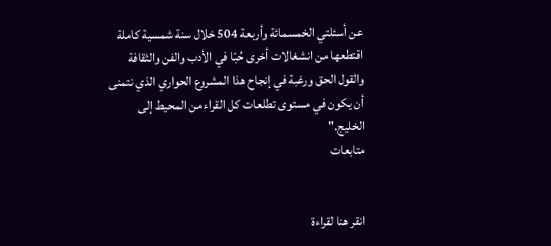عن أسئلتي الخمسمائة وأربعة 504 خلال سنة شمسية كاملة اقتطعها من انشغالات أخرى حُبّا في الأدب والفن والثقافة والقول الحق ورغبة في إنجاح هذا المشروع الحواري الذي نتمنى أن يكون في مستوى تطلعات كل القراء من المحيط إلى الخليج."
متابعات


انقر هنا لقراءة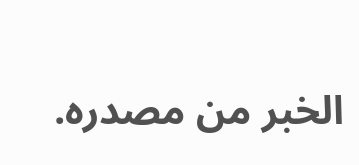الخبر من مصدره.